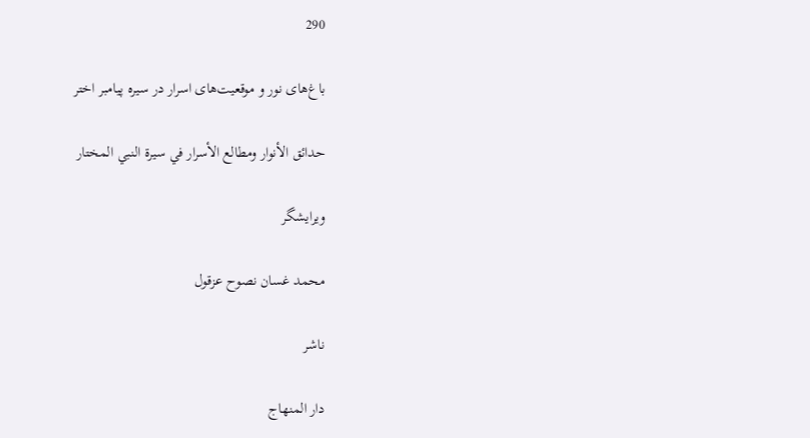290

باغ‌های نور و موقعیت‌های اسرار در سیره پیامبر اختر

حدائق الأنوار ومطالع الأسرار في سيرة النبي المختار

ویرایشگر

محمد غسان نصوح عزقول

ناشر

دار المنهاج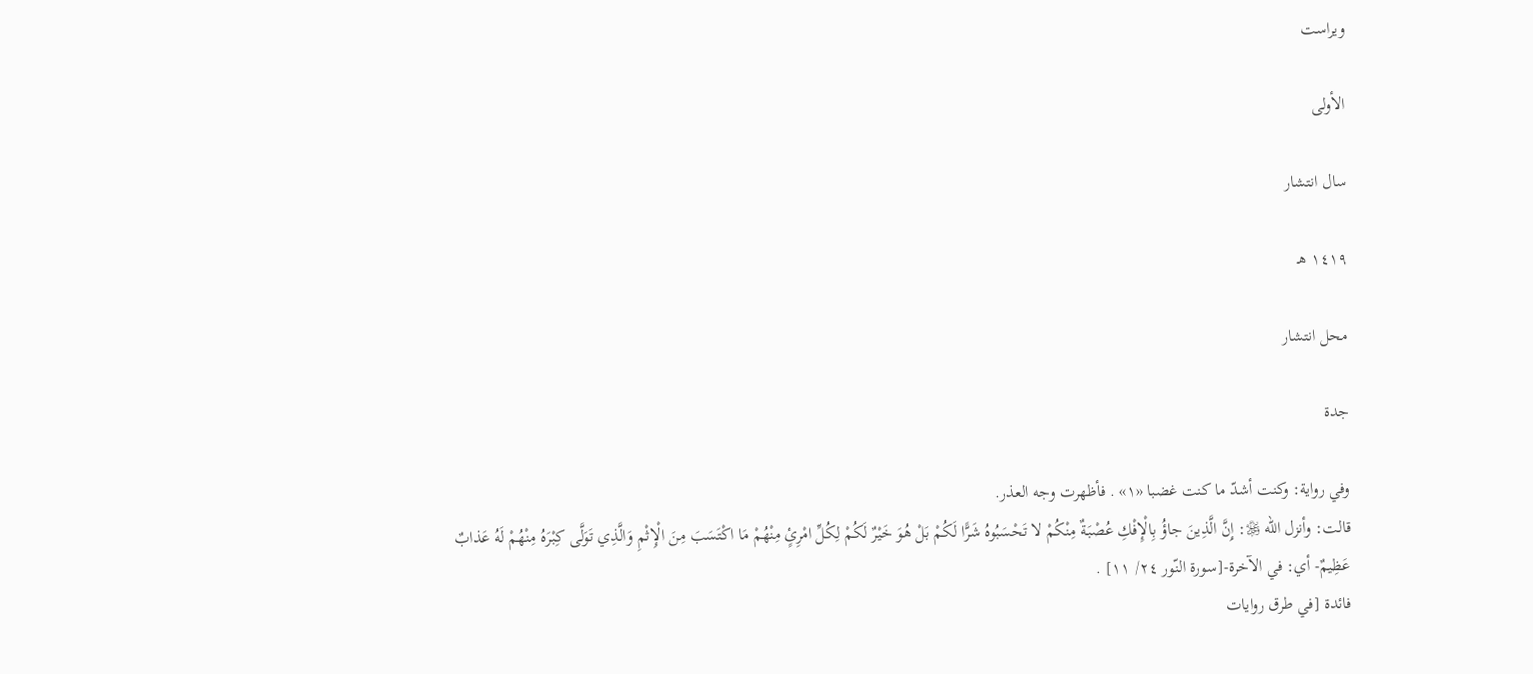ویراست

الأولى

سال انتشار

١٤١٩ هـ

محل انتشار

جدة

وفي رواية: وكنت أشدّ ما كنت غضبا «١» . فأظهرت وجه العذر.
قالت: وأنزل الله ﷿: إِنَّ الَّذِينَ جاؤُ بِالْإِفْكِ عُصْبَةٌ مِنْكُمْ لا تَحْسَبُوهُ شَرًّا لَكُمْ بَلْ هُوَ خَيْرٌ لَكُمْ لِكُلِّ امْرِئٍ مِنْهُمْ مَا اكْتَسَبَ مِنَ الْإِثْمِ وَالَّذِي تَوَلَّى كِبْرَهُ مِنْهُمْ لَهُ عَذابٌ عَظِيمٌ- أي: في الآخرة-[سورة النّور ٢٤/ ١١] .
فائدة [في طرق روايات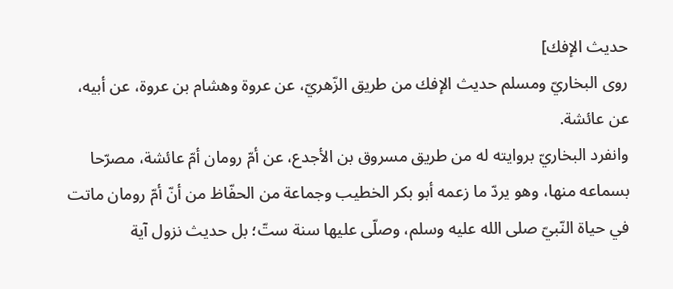حديث الإفك]
روى البخاريّ ومسلم حديث الإفك من طريق الزّهريّ، عن عروة وهشام بن عروة، عن أبيه، عن عائشة.
وانفرد البخاريّ بروايته له من طريق مسروق بن الأجدع، عن أمّ رومان أمّ عائشة، مصرّحا بسماعه منها، وهو يردّ ما زعمه أبو بكر الخطيب وجماعة من الحفّاظ من أنّ أمّ رومان ماتت في حياة النّبيّ صلى الله عليه وسلم، وصلّى عليها سنة ستّ؛ بل حديث نزول آية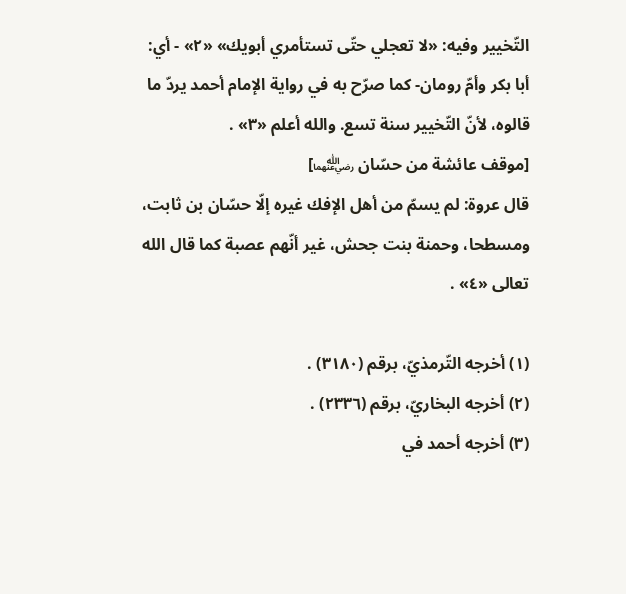التّخيير وفيه: «لا تعجلي حتّى تستأمري أبويك» «٢» - أي: أبا بكر وأمّ رومان- كما صرّح به في رواية الإمام أحمد يردّ ما قالوه، لأنّ التّخيير سنة تسع. والله أعلم «٣» .
[موقف عائشة من حسّان ﵄]
قال عروة: لم يسمّ من أهل الإفك غيره إلّا حسّان بن ثابت، ومسطحا، وحمنة بنت جحش، غير أنّهم عصبة كما قال الله تعالى «٤» .

(١) أخرجه التّرمذيّ، برقم (٣١٨٠) .
(٢) أخرجه البخاريّ، برقم (٢٣٣٦) .
(٣) أخرجه أحمد في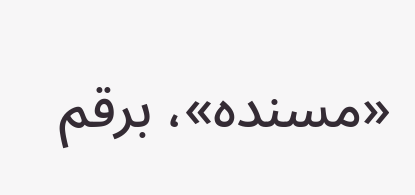«مسنده»، برقم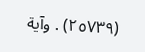(٢٥٧٣٩) . وآية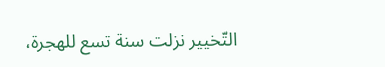التّخيير نزلت سنة تسع للهجرة،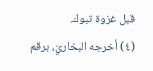قبل غزوة تبوك.
(٤) أخرجه البخاريّ، برقم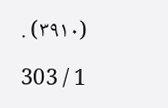(٣٩١٠) .

1 / 303